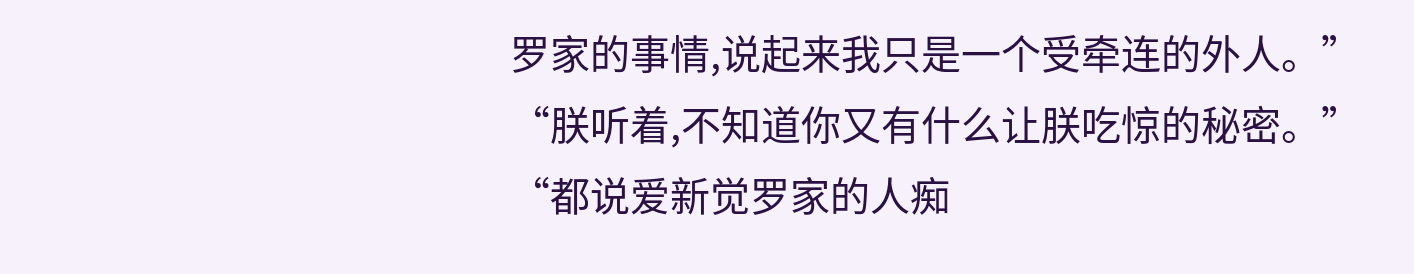罗家的事情,说起来我只是一个受牵连的外人。”
“朕听着,不知道你又有什么让朕吃惊的秘密。”
“都说爱新觉罗家的人痴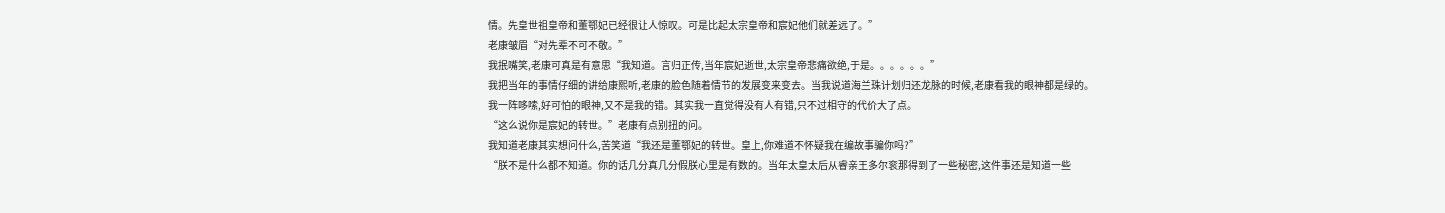情。先皇世祖皇帝和董鄂妃已经很让人惊叹。可是比起太宗皇帝和宸妃他们就差远了。”
老康皱眉“对先辈不可不敬。”
我抿嘴笑,老康可真是有意思“我知道。言归正传,当年宸妃逝世,太宗皇帝悲痛欲绝,于是。。。。。。”
我把当年的事情仔细的讲给康熙听,老康的脸色随着情节的发展变来变去。当我说道海兰珠计划归还龙脉的时候,老康看我的眼神都是绿的。我一阵哆嗦,好可怕的眼神,又不是我的错。其实我一直觉得没有人有错,只不过相守的代价大了点。
“这么说你是宸妃的转世。”老康有点别扭的问。
我知道老康其实想问什么,苦笑道“我还是董鄂妃的转世。皇上,你难道不怀疑我在编故事骗你吗?”
“朕不是什么都不知道。你的话几分真几分假朕心里是有数的。当年太皇太后从睿亲王多尔衮那得到了一些秘密,这件事还是知道一些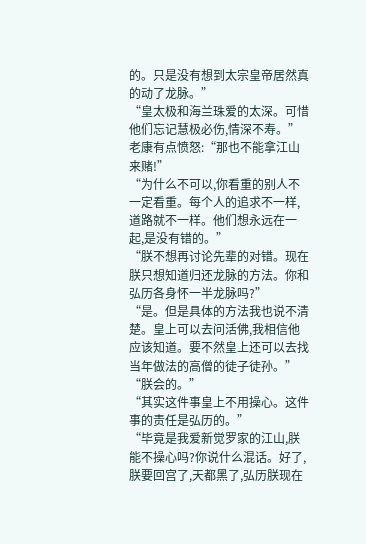的。只是没有想到太宗皇帝居然真的动了龙脉。”
“皇太极和海兰珠爱的太深。可惜他们忘记慧极必伤,情深不寿。”
老康有点愤怒:“那也不能拿江山来赌!”
“为什么不可以,你看重的别人不一定看重。每个人的追求不一样,道路就不一样。他们想永远在一起,是没有错的。”
“朕不想再讨论先辈的对错。现在朕只想知道归还龙脉的方法。你和弘历各身怀一半龙脉吗?”
“是。但是具体的方法我也说不清楚。皇上可以去问活佛,我相信他应该知道。要不然皇上还可以去找当年做法的高僧的徒子徒孙。”
“朕会的。”
“其实这件事皇上不用操心。这件事的责任是弘历的。”
“毕竟是我爱新觉罗家的江山,朕能不操心吗?你说什么混话。好了,朕要回宫了,天都黑了,弘历朕现在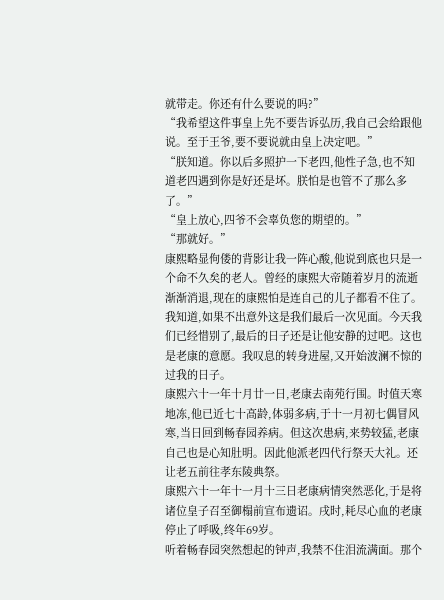就带走。你还有什么要说的吗?”
“我希望这件事皇上先不要告诉弘历,我自己会给跟他说。至于王爷,要不要说就由皇上决定吧。”
“朕知道。你以后多照护一下老四,他性子急,也不知道老四遇到你是好还是坏。朕怕是也管不了那么多了。”
“皇上放心,四爷不会辜负您的期望的。”
“那就好。”
康熙略显佝偻的背影让我一阵心酸,他说到底也只是一个命不久矣的老人。曾经的康熙大帝随着岁月的流逝渐渐消退,现在的康熙怕是连自己的儿子都看不住了。我知道,如果不出意外这是我们最后一次见面。今天我们已经惜别了,最后的日子还是让他安静的过吧。这也是老康的意愿。我叹息的转身进屋,又开始波澜不惊的过我的日子。
康熙六十一年十月廿一日,老康去南苑行围。时值天寒地冻,他已近七十高龄,体弱多病,于十一月初七偶冒风寒,当日回到畅春园养病。但这次患病,来势较猛,老康自己也是心知肚明。因此他派老四代行祭天大礼。还让老五前往孝东陵典祭。
康熙六十一年十一月十三日老康病情突然恶化,于是将诸位皇子召至御榻前宣布遗诏。戌时,耗尽心血的老康停止了呼吸,终年69岁。
听着畅春园突然想起的钟声,我禁不住泪流满面。那个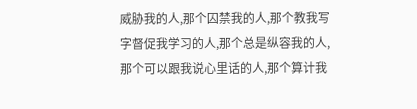威胁我的人,那个囚禁我的人,那个教我写字督促我学习的人,那个总是纵容我的人,那个可以跟我说心里话的人,那个算计我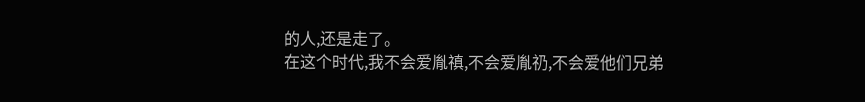的人,还是走了。
在这个时代,我不会爱胤禛,不会爱胤礽,不会爱他们兄弟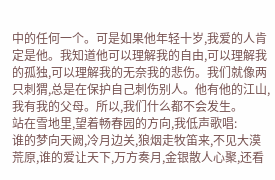中的任何一个。可是如果他年轻十岁,我爱的人肯定是他。我知道他可以理解我的自由,可以理解我的孤独,可以理解我的无奈我的悲伤。我们就像两只刺猬,总是在保护自己刺伤别人。他有他的江山,我有我的父母。所以,我们什么都不会发生。
站在雪地里,望着畅春园的方向,我低声歌唱:
谁的梦向天阙,冷月边关,狼烟走牧笛来,不见大漠荒原,谁的爱让天下,万方奏月,金银散人心聚,还看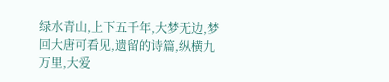绿水青山,上下五千年,大梦无边,梦回大唐可看见,遗留的诗篇,纵横九万里,大爱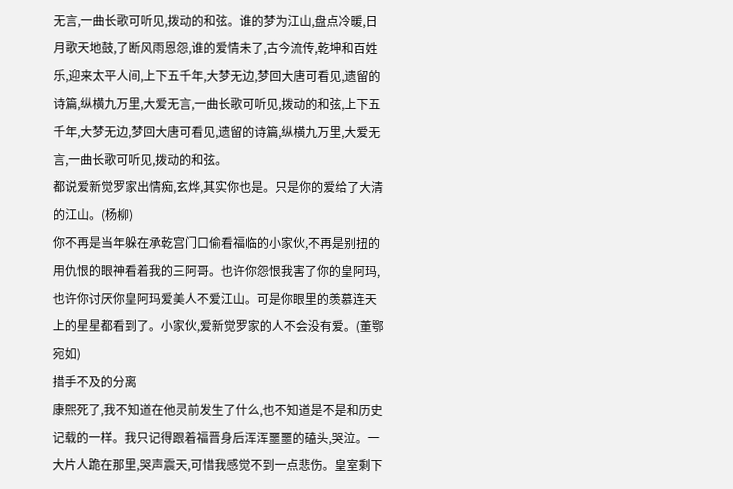无言,一曲长歌可听见,拨动的和弦。谁的梦为江山,盘点冷暖,日月歌天地鼓,了断风雨恩怨,谁的爱情未了,古今流传,乾坤和百姓乐,迎来太平人间,上下五千年,大梦无边,梦回大唐可看见,遗留的诗篇,纵横九万里,大爱无言,一曲长歌可听见,拨动的和弦,上下五千年,大梦无边,梦回大唐可看见,遗留的诗篇,纵横九万里,大爱无言,一曲长歌可听见,拨动的和弦。
都说爱新觉罗家出情痴,玄烨,其实你也是。只是你的爱给了大清的江山。(杨柳)
你不再是当年躲在承乾宫门口偷看福临的小家伙,不再是别扭的用仇恨的眼神看着我的三阿哥。也许你怨恨我害了你的皇阿玛,也许你讨厌你皇阿玛爱美人不爱江山。可是你眼里的羡慕连天上的星星都看到了。小家伙,爱新觉罗家的人不会没有爱。(董鄂宛如)
措手不及的分离
康熙死了,我不知道在他灵前发生了什么,也不知道是不是和历史记载的一样。我只记得跟着福晋身后浑浑噩噩的磕头,哭泣。一大片人跪在那里,哭声震天,可惜我感觉不到一点悲伤。皇室剩下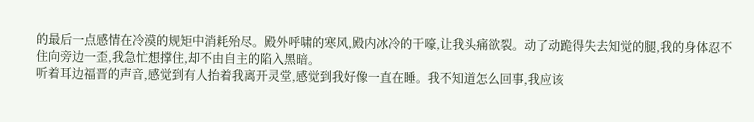的最后一点感情在冷漠的规矩中消耗殆尽。殿外呼啸的寒风,殿内冰冷的干嚎,让我头痛欲裂。动了动跪得失去知觉的腿,我的身体忍不住向旁边一歪,我急忙想撑住,却不由自主的陷入黑暗。
听着耳边福晋的声音,感觉到有人抬着我离开灵堂,感觉到我好像一直在睡。我不知道怎么回事,我应该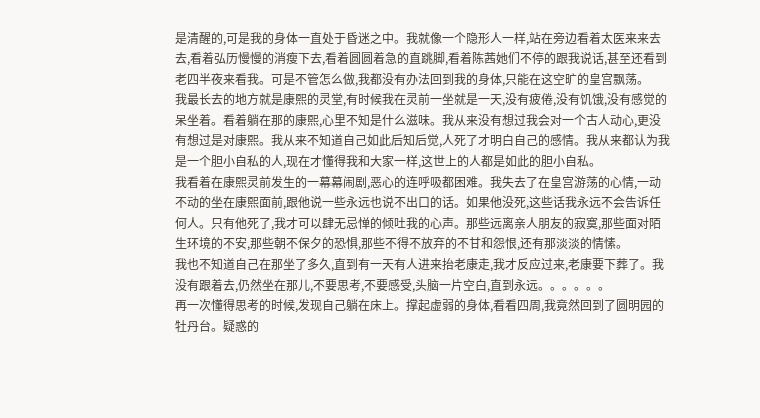是清醒的,可是我的身体一直处于昏迷之中。我就像一个隐形人一样,站在旁边看着太医来来去去,看着弘历慢慢的消瘦下去,看着圆圆着急的直跳脚,看着陈茜她们不停的跟我说话,甚至还看到老四半夜来看我。可是不管怎么做,我都没有办法回到我的身体,只能在这空旷的皇宫飘荡。
我最长去的地方就是康熙的灵堂,有时候我在灵前一坐就是一天,没有疲倦,没有饥饿,没有感觉的呆坐着。看着躺在那的康熙,心里不知是什么滋味。我从来没有想过我会对一个古人动心,更没有想过是对康熙。我从来不知道自己如此后知后觉,人死了才明白自己的感情。我从来都认为我是一个胆小自私的人,现在才懂得我和大家一样,这世上的人都是如此的胆小自私。
我看着在康熙灵前发生的一幕幕闹剧,恶心的连呼吸都困难。我失去了在皇宫游荡的心情,一动不动的坐在康熙面前,跟他说一些永远也说不出口的话。如果他没死,这些话我永远不会告诉任何人。只有他死了,我才可以肆无忌惮的倾吐我的心声。那些远离亲人朋友的寂寞,那些面对陌生环境的不安,那些朝不保夕的恐惧,那些不得不放弃的不甘和怨恨,还有那淡淡的情愫。
我也不知道自己在那坐了多久,直到有一天有人进来抬老康走,我才反应过来,老康要下葬了。我没有跟着去,仍然坐在那儿,不要思考,不要感受,头脑一片空白,直到永远。。。。。。
再一次懂得思考的时候,发现自己躺在床上。撑起虚弱的身体,看看四周,我竟然回到了圆明园的牡丹台。疑惑的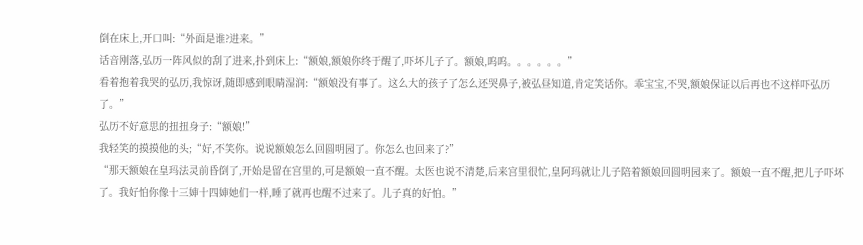倒在床上,开口叫:“外面是谁?进来。”
话音刚落,弘历一阵风似的刮了进来,扑到床上:“额娘,额娘你终于醒了,吓坏儿子了。额娘,呜呜。。。。。。”
看着抱着我哭的弘历,我惊讶,随即感到眼睛湿润:“额娘没有事了。这么大的孩子了怎么还哭鼻子,被弘昼知道,肯定笑话你。乖宝宝,不哭,额娘保证以后再也不这样吓弘历了。”
弘历不好意思的扭扭身子:“额娘!”
我轻笑的摸摸他的头;“好,不笑你。说说额娘怎么回圆明园了。你怎么也回来了?”
“那天额娘在皇玛法灵前昏倒了,开始是留在宫里的,可是额娘一直不醒。太医也说不清楚,后来宫里很忙,皇阿玛就让儿子陪着额娘回圆明园来了。额娘一直不醒,把儿子吓坏了。我好怕你像十三婶十四婶她们一样,睡了就再也醒不过来了。儿子真的好怕。”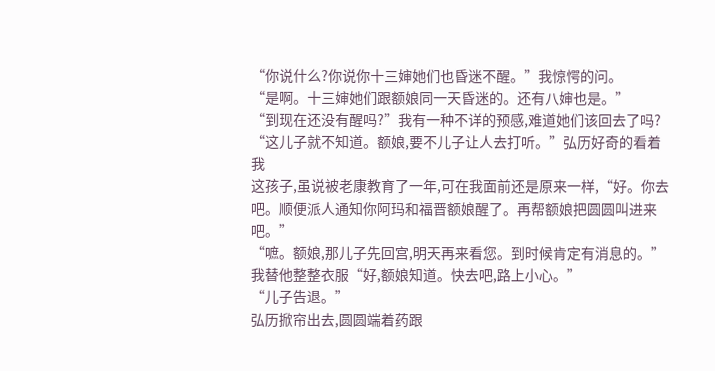“你说什么?你说你十三婶她们也昏迷不醒。”我惊愕的问。
“是啊。十三婶她们跟额娘同一天昏迷的。还有八婶也是。”
“到现在还没有醒吗?”我有一种不详的预感,难道她们该回去了吗?
“这儿子就不知道。额娘,要不儿子让人去打听。”弘历好奇的看着我
这孩子,虽说被老康教育了一年,可在我面前还是原来一样,“好。你去吧。顺便派人通知你阿玛和福晋额娘醒了。再帮额娘把圆圆叫进来吧。”
“嗻。额娘,那儿子先回宫,明天再来看您。到时候肯定有消息的。”
我替他整整衣服“好,额娘知道。快去吧,路上小心。”
“儿子告退。”
弘历掀帘出去,圆圆端着药跟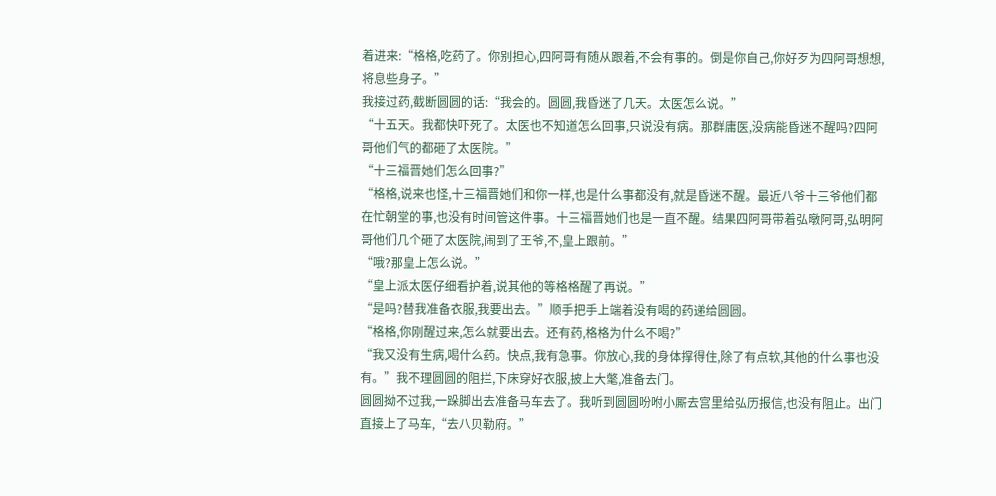着进来:“格格,吃药了。你别担心,四阿哥有随从跟着,不会有事的。倒是你自己,你好歹为四阿哥想想,将息些身子。”
我接过药,截断圆圆的话:“我会的。圆圆,我昏迷了几天。太医怎么说。”
“十五天。我都快吓死了。太医也不知道怎么回事,只说没有病。那群庸医,没病能昏迷不醒吗?四阿哥他们气的都砸了太医院。”
“十三福晋她们怎么回事?”
“格格,说来也怪,十三福晋她们和你一样,也是什么事都没有,就是昏迷不醒。最近八爷十三爷他们都在忙朝堂的事,也没有时间管这件事。十三福晋她们也是一直不醒。结果四阿哥带着弘暾阿哥,弘明阿哥他们几个砸了太医院,闹到了王爷,不,皇上跟前。”
“哦?那皇上怎么说。”
“皇上派太医仔细看护着,说其他的等格格醒了再说。”
“是吗?替我准备衣服,我要出去。”顺手把手上端着没有喝的药递给圆圆。
“格格,你刚醒过来,怎么就要出去。还有药,格格为什么不喝?”
“我又没有生病,喝什么药。快点,我有急事。你放心,我的身体撑得住,除了有点软,其他的什么事也没有。”我不理圆圆的阻拦,下床穿好衣服,披上大氅,准备去门。
圆圆拗不过我,一跺脚出去准备马车去了。我听到圆圆吩咐小厮去宫里给弘历报信,也没有阻止。出门直接上了马车,“去八贝勒府。”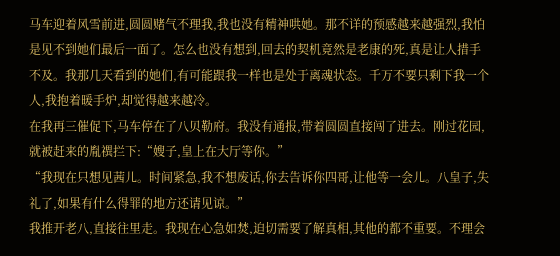马车迎着风雪前进,圆圆赌气不理我,我也没有精神哄她。那不详的预感越来越强烈,我怕是见不到她们最后一面了。怎么也没有想到,回去的契机竟然是老康的死,真是让人措手不及。我那几天看到的她们,有可能跟我一样也是处于离魂状态。千万不要只剩下我一个人,我抱着暖手炉,却觉得越来越冷。
在我再三催促下,马车停在了八贝勒府。我没有通报,带着圆圆直接闯了进去。刚过花园,就被赶来的胤禩拦下:“嫂子,皇上在大厅等你。”
“我现在只想见茜儿。时间紧急,我不想废话,你去告诉你四哥,让他等一会儿。八皇子,失礼了,如果有什么得罪的地方还请见谅。”
我推开老八,直接往里走。我现在心急如焚,迫切需要了解真相,其他的都不重要。不理会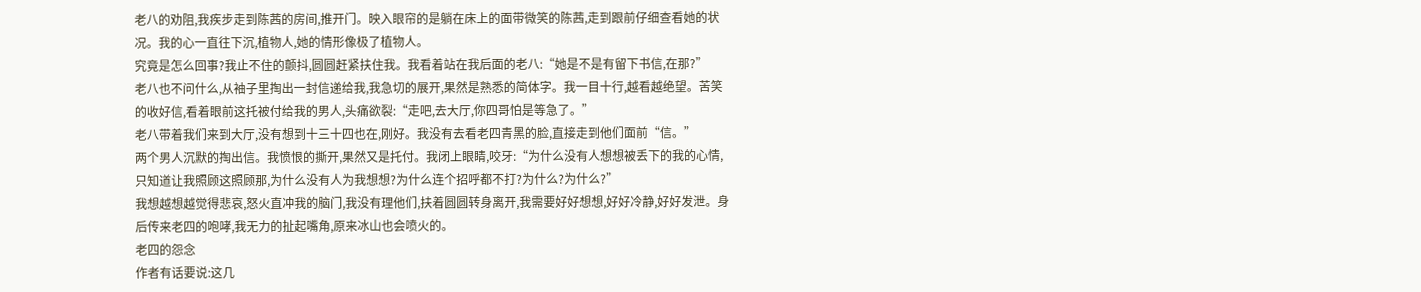老八的劝阻,我疾步走到陈茜的房间,推开门。映入眼帘的是躺在床上的面带微笑的陈茜,走到跟前仔细查看她的状况。我的心一直往下沉,植物人,她的情形像极了植物人。
究竟是怎么回事?我止不住的颤抖,圆圆赶紧扶住我。我看着站在我后面的老八:“她是不是有留下书信,在那?”
老八也不问什么,从袖子里掏出一封信递给我,我急切的展开,果然是熟悉的简体字。我一目十行,越看越绝望。苦笑的收好信,看着眼前这托被付给我的男人,头痛欲裂:“走吧,去大厅,你四哥怕是等急了。”
老八带着我们来到大厅,没有想到十三十四也在,刚好。我没有去看老四青黑的脸,直接走到他们面前“信。”
两个男人沉默的掏出信。我愤恨的撕开,果然又是托付。我闭上眼睛,咬牙:“为什么没有人想想被丢下的我的心情,只知道让我照顾这照顾那,为什么没有人为我想想?为什么连个招呼都不打?为什么?为什么?”
我想越想越觉得悲哀,怒火直冲我的脑门,我没有理他们,扶着圆圆转身离开,我需要好好想想,好好冷静,好好发泄。身后传来老四的咆哮,我无力的扯起嘴角,原来冰山也会喷火的。
老四的怨念
作者有话要说:这几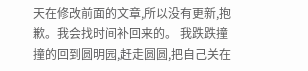天在修改前面的文章,所以没有更新,抱歉。我会找时间补回来的。 我跌跌撞撞的回到圆明园,赶走圆圆,把自己关在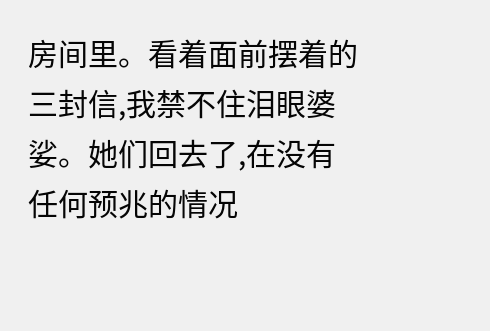房间里。看着面前摆着的三封信,我禁不住泪眼婆娑。她们回去了,在没有任何预兆的情况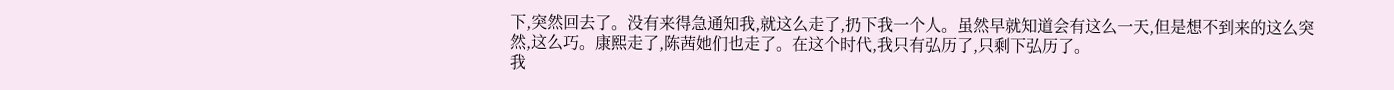下,突然回去了。没有来得急通知我,就这么走了,扔下我一个人。虽然早就知道会有这么一天,但是想不到来的这么突然,这么巧。康熙走了,陈茜她们也走了。在这个时代,我只有弘历了,只剩下弘历了。
我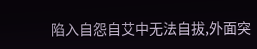陷入自怨自艾中无法自拔,外面突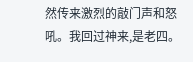然传来激烈的敲门声和怒吼。我回过神来,是老四。